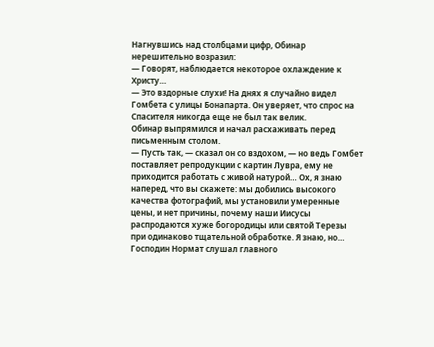Нагнувшись над столбцами цифр, Обинар нерешительно возразил:
— Говорят, наблюдается некоторое охлаждение к Христу…
— Это вздорные слухи! На днях я случайно видел Гомбета с улицы Бонапарта. Он уверяет, что спрос на Спасителя никогда еще не был так велик.
Обинар выпрямился и начал расхаживать перед письменным столом.
— Пусть так, — сказал он со вздохом, — но ведь Гомбет поставляет репродукции с картин Лувра, ему не приходится работать с живой натурой… Ох, я знаю наперед, что вы скажете: мы добились высокого качества фотографий, мы установили умеренные цены, и нет причины, почему наши Иисусы распродаются хуже богородицы или святой Терезы при одинаково тщательной обработке. Я знаю, но…
Господин Нормат слушал главного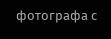фотографа с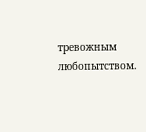тревожным любопытством.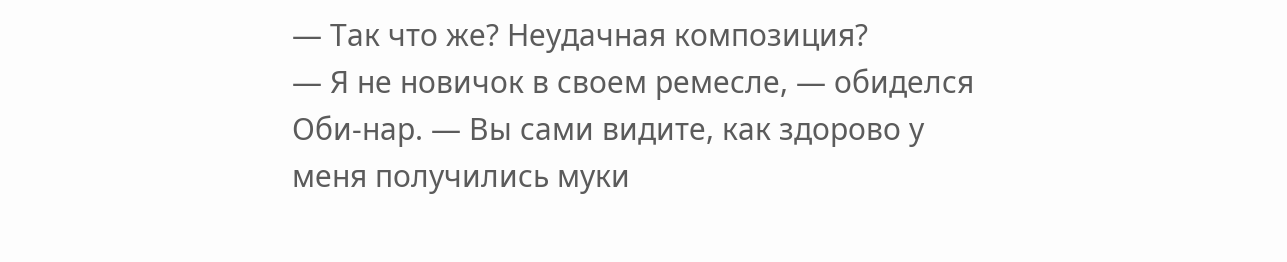— Так что же? Неудачная композиция?
— Я не новичок в своем ремесле, — обиделся Оби-нар. — Вы сами видите, как здорово у меня получились муки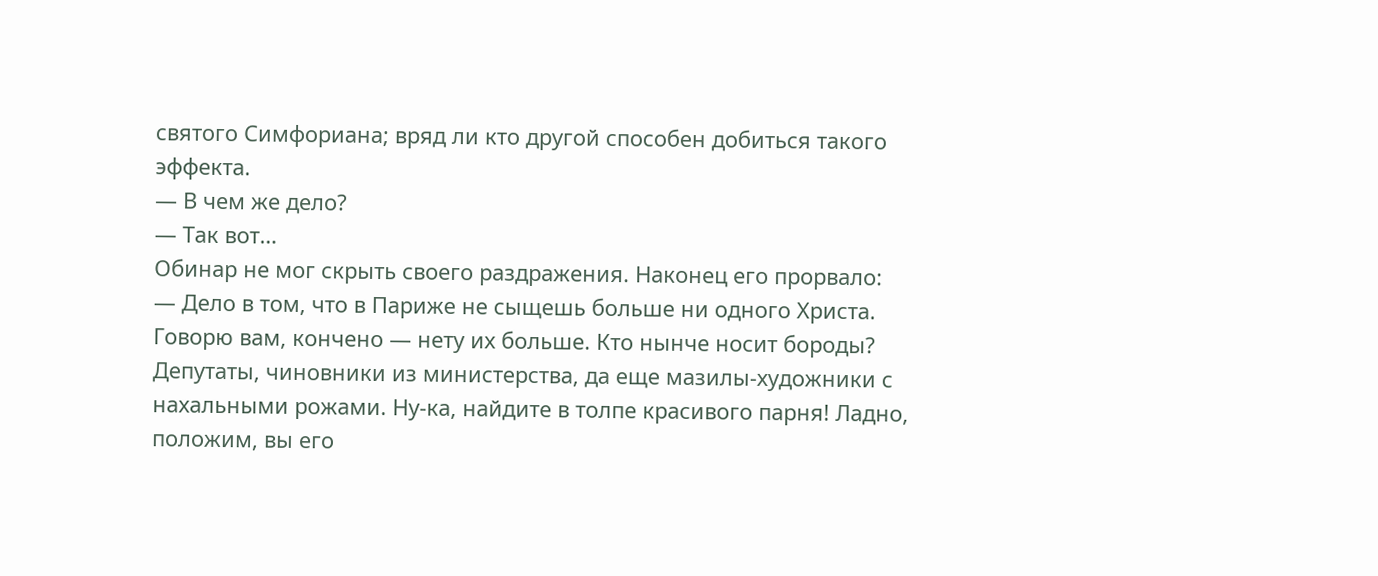святого Симфориана; вряд ли кто другой способен добиться такого эффекта.
— В чем же дело?
— Так вот…
Обинар не мог скрыть своего раздражения. Наконец его прорвало:
— Дело в том, что в Париже не сыщешь больше ни одного Христа. Говорю вам, кончено — нету их больше. Кто нынче носит бороды? Депутаты, чиновники из министерства, да еще мазилы-художники с нахальными рожами. Ну-ка, найдите в толпе красивого парня! Ладно, положим, вы его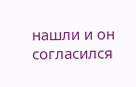нашли и он согласился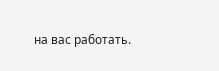на вас работать.